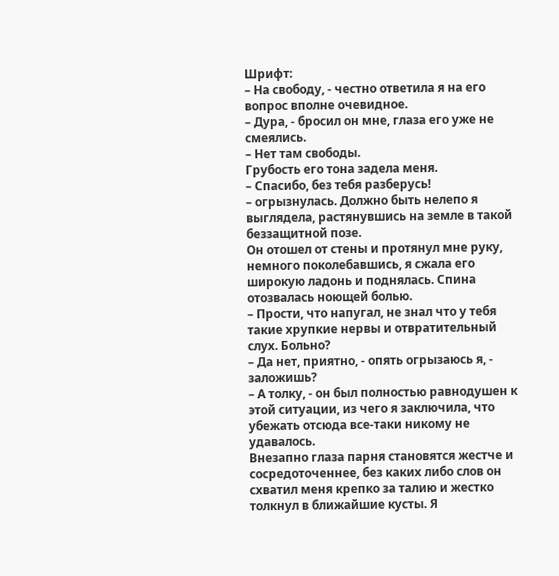Шрифт:
– На свободу, - честно ответила я на его вопрос вполне очевидное.
– Дура, - бросил он мне, глаза его уже не смеялись.
– Нет там свободы.
Грубость его тона задела меня.
– Спасибо, без тебя разберусь!
– огрызнулась. Должно быть нелепо я выглядела, растянувшись на земле в такой беззащитной позе.
Он отошел от стены и протянул мне руку, немного поколебавшись, я сжала его широкую ладонь и поднялась. Спина отозвалась ноющей болью.
– Прости, что напугал, не знал что у тебя такие хрупкие нервы и отвратительный слух. Больно?
– Да нет, приятно, - опять огрызаюсь я, - заложишь?
– А толку, - он был полностью равнодушен к этой ситуации, из чего я заключила, что убежать отсюда все-таки никому не удавалось.
Внезапно глаза парня становятся жестче и сосредоточеннее, без каких либо слов он схватил меня крепко за талию и жестко толкнул в ближайшие кусты. Я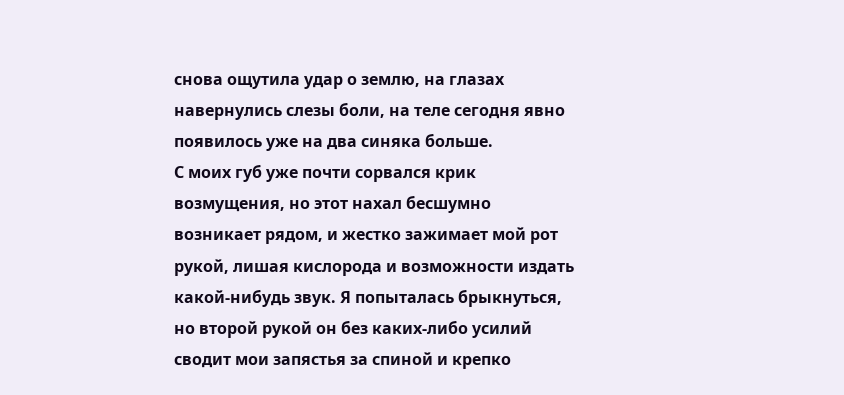снова ощутила удар о землю, на глазах навернулись слезы боли, на теле сегодня явно появилось уже на два синяка больше.
С моих губ уже почти сорвался крик возмущения, но этот нахал бесшумно возникает рядом, и жестко зажимает мой рот рукой, лишая кислорода и возможности издать какой-нибудь звук. Я попыталась брыкнуться, но второй рукой он без каких-либо усилий сводит мои запястья за спиной и крепко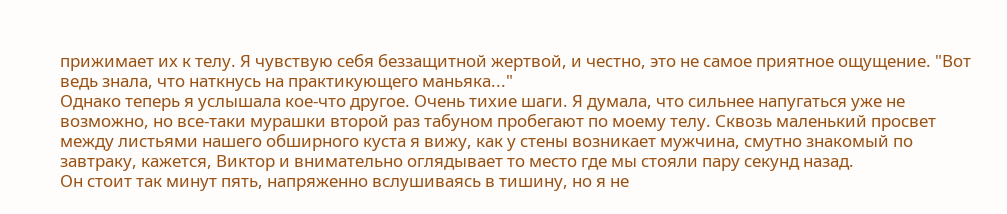прижимает их к телу. Я чувствую себя беззащитной жертвой, и честно, это не самое приятное ощущение. "Вот ведь знала, что наткнусь на практикующего маньяка..."
Однако теперь я услышала кое-что другое. Очень тихие шаги. Я думала, что сильнее напугаться уже не возможно, но все-таки мурашки второй раз табуном пробегают по моему телу. Сквозь маленький просвет между листьями нашего обширного куста я вижу, как у стены возникает мужчина, смутно знакомый по завтраку, кажется, Виктор и внимательно оглядывает то место где мы стояли пару секунд назад.
Он стоит так минут пять, напряженно вслушиваясь в тишину, но я не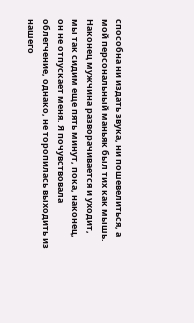способна ни издать звука, ни пошевелиться, а мой персональный маньяк был тих как мышь. Наконец мужчина разворачивается и уходит, мы так сидим еще пять минут, пока, наконец, он не отпускает меня. Я почувствовала облегчение, однако, не торопилась выходить из нашего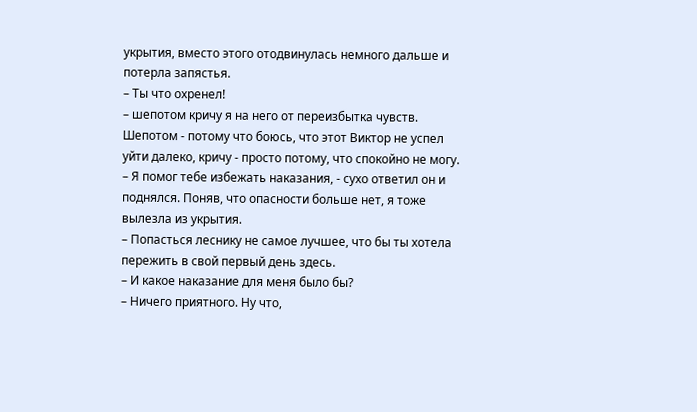укрытия, вместо этого отодвинулась немного дальше и потерла запястья.
– Ты что охренел!
– шепотом кричу я на него от переизбытка чувств. Шепотом - потому что боюсь, что этот Виктор не успел уйти далеко, кричу - просто потому, что спокойно не могу.
– Я помог тебе избежать наказания, - сухо ответил он и поднялся. Поняв, что опасности больше нет, я тоже вылезла из укрытия.
– Попасться леснику не самое лучшее, что бы ты хотела пережить в свой первый день здесь.
– И какое наказание для меня было бы?
– Ничего приятного. Ну что,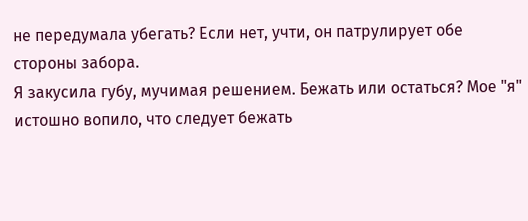не передумала убегать? Если нет, учти, он патрулирует обе стороны забора.
Я закусила губу, мучимая решением. Бежать или остаться? Мое "я" истошно вопило, что следует бежать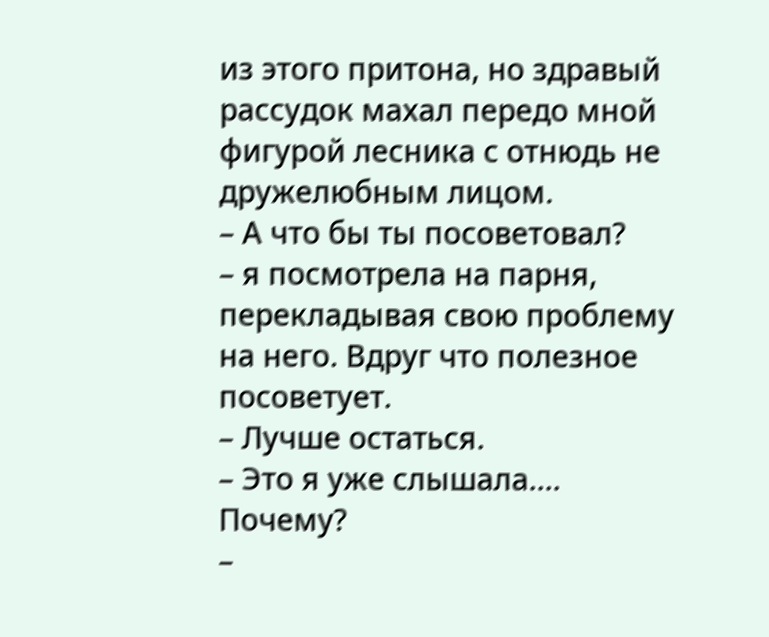из этого притона, но здравый рассудок махал передо мной фигурой лесника с отнюдь не дружелюбным лицом.
– А что бы ты посоветовал?
– я посмотрела на парня, перекладывая свою проблему на него. Вдруг что полезное посоветует.
– Лучше остаться.
– Это я уже слышала.... Почему?
–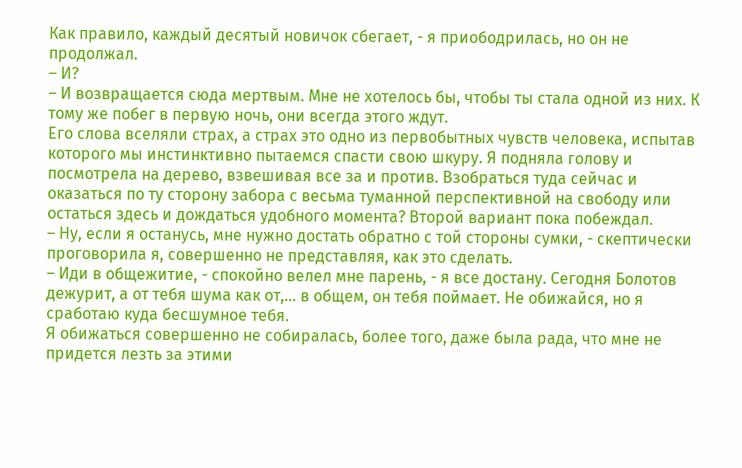Как правило, каждый десятый новичок сбегает, - я приободрилась, но он не продолжал.
– И?
– И возвращается сюда мертвым. Мне не хотелось бы, чтобы ты стала одной из них. К тому же побег в первую ночь, они всегда этого ждут.
Его слова вселяли страх, а страх это одно из первобытных чувств человека, испытав которого мы инстинктивно пытаемся спасти свою шкуру. Я подняла голову и посмотрела на дерево, взвешивая все за и против. Взобраться туда сейчас и оказаться по ту сторону забора с весьма туманной перспективной на свободу или остаться здесь и дождаться удобного момента? Второй вариант пока побеждал.
– Ну, если я останусь, мне нужно достать обратно с той стороны сумки, - скептически проговорила я, совершенно не представляя, как это сделать.
– Иди в общежитие, - спокойно велел мне парень, - я все достану. Сегодня Болотов дежурит, а от тебя шума как от,... в общем, он тебя поймает. Не обижайся, но я сработаю куда бесшумное тебя.
Я обижаться совершенно не собиралась, более того, даже была рада, что мне не придется лезть за этими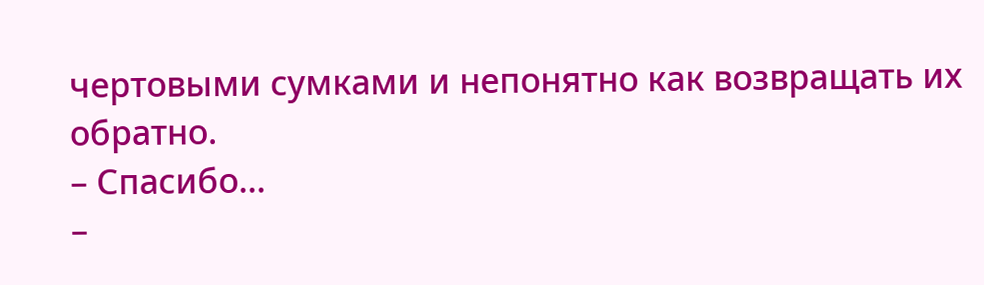чертовыми сумками и непонятно как возвращать их обратно.
– Спасибо...
–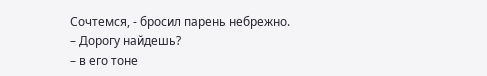Сочтемся, - бросил парень небрежно.
– Дорогу найдешь?
– в его тоне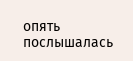опять послышалась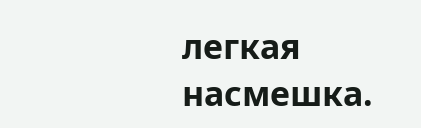легкая насмешка.